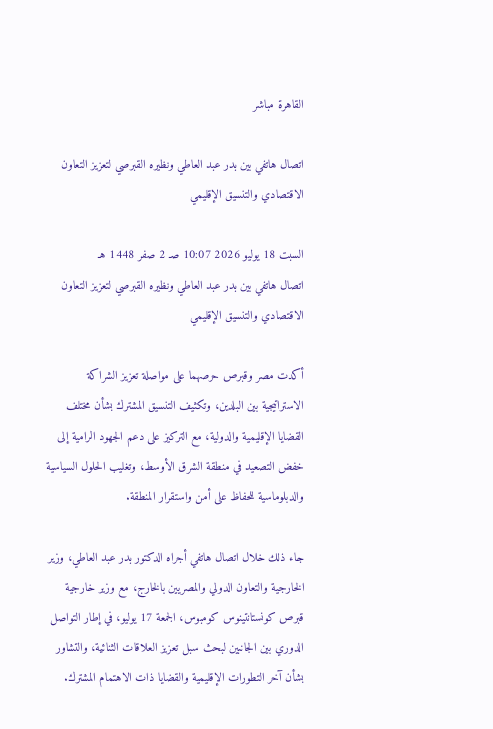القاهرة مباشر

اتصال هاتفي بين بدر عبد العاطي ونظيره القبرصي لتعزيز التعاون الاقتصادي والتنسيق الإقليمي

السبت 18 يوليو 2026 10:07 صـ 2 صفر 1448 هـ
اتصال هاتفي بين بدر عبد العاطي ونظيره القبرصي لتعزيز التعاون الاقتصادي والتنسيق الإقليمي

أكدت مصر وقبرص حرصهما على مواصلة تعزيز الشراكة الاستراتيجية بين البلدين، وتكثيف التنسيق المشترك بشأن مختلف القضايا الإقليمية والدولية، مع التركيز على دعم الجهود الرامية إلى خفض التصعيد في منطقة الشرق الأوسط، وتغليب الحلول السياسية والدبلوماسية للحفاظ على أمن واستقرار المنطقة.

جاء ذلك خلال اتصال هاتفي أجراه الدكتور بدر عبد العاطي، وزير الخارجية والتعاون الدولي والمصريين بالخارج، مع وزير خارجية قبرص كونستانتينوس كومبوس، الجمعة 17 يوليو، في إطار التواصل الدوري بين الجانبين لبحث سبل تعزيز العلاقات الثنائية، والتشاور بشأن آخر التطورات الإقليمية والقضايا ذات الاهتمام المشترك.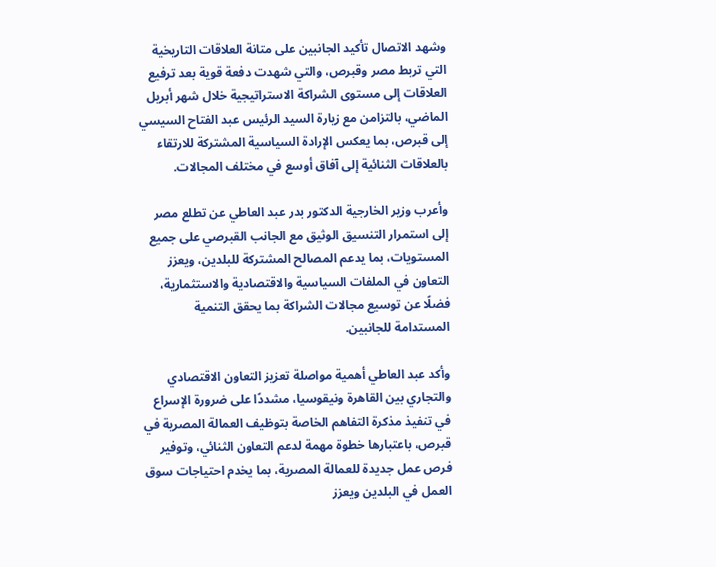وشهد الاتصال تأكيد الجانبين على متانة العلاقات التاريخية التي تربط مصر وقبرص، والتي شهدت دفعة قوية بعد ترفيع العلاقات إلى مستوى الشراكة الاستراتيجية خلال شهر أبريل الماضي، بالتزامن مع زيارة السيد الرئيس عبد الفتاح السيسي إلى قبرص، بما يعكس الإرادة السياسية المشتركة للارتقاء بالعلاقات الثنائية إلى آفاق أوسع في مختلف المجالات.

وأعرب وزير الخارجية الدكتور بدر عبد العاطي عن تطلع مصر إلى استمرار التنسيق الوثيق مع الجانب القبرصي على جميع المستويات، بما يدعم المصالح المشتركة للبلدين، ويعزز التعاون في الملفات السياسية والاقتصادية والاستثمارية، فضلًا عن توسيع مجالات الشراكة بما يحقق التنمية المستدامة للجانبين.

وأكد عبد العاطي أهمية مواصلة تعزيز التعاون الاقتصادي والتجاري بين القاهرة ونيقوسيا، مشددًا على ضرورة الإسراع في تنفيذ مذكرة التفاهم الخاصة بتوظيف العمالة المصرية في قبرص، باعتبارها خطوة مهمة لدعم التعاون الثنائي، وتوفير فرص عمل جديدة للعمالة المصرية، بما يخدم احتياجات سوق العمل في البلدين ويعزز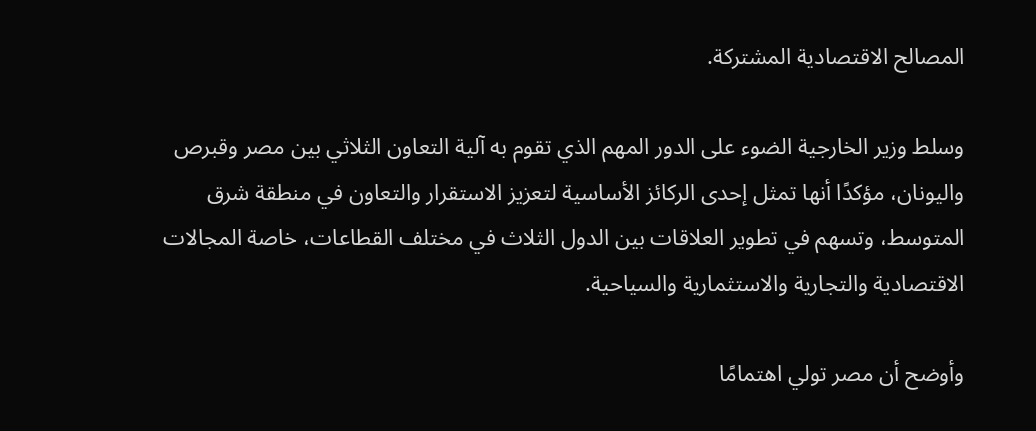المصالح الاقتصادية المشتركة.

وسلط وزير الخارجية الضوء على الدور المهم الذي تقوم به آلية التعاون الثلاثي بين مصر وقبرص واليونان، مؤكدًا أنها تمثل إحدى الركائز الأساسية لتعزيز الاستقرار والتعاون في منطقة شرق المتوسط، وتسهم في تطوير العلاقات بين الدول الثلاث في مختلف القطاعات، خاصة المجالات الاقتصادية والتجارية والاستثمارية والسياحية.

وأوضح أن مصر تولي اهتمامًا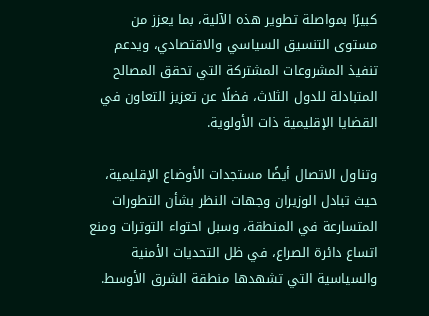كبيرًا بمواصلة تطوير هذه الآلية، بما يعزز من مستوى التنسيق السياسي والاقتصادي، ويدعم تنفيذ المشروعات المشتركة التي تحقق المصالح المتبادلة للدول الثلاث، فضلًا عن تعزيز التعاون في القضايا الإقليمية ذات الأولوية.

وتناول الاتصال أيضًا مستجدات الأوضاع الإقليمية، حيث تبادل الوزيران وجهات النظر بشأن التطورات المتسارعة في المنطقة، وسبل احتواء التوترات ومنع اتساع دائرة الصراع، في ظل التحديات الأمنية والسياسية التي تشهدها منطقة الشرق الأوسط.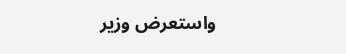واستعرض وزير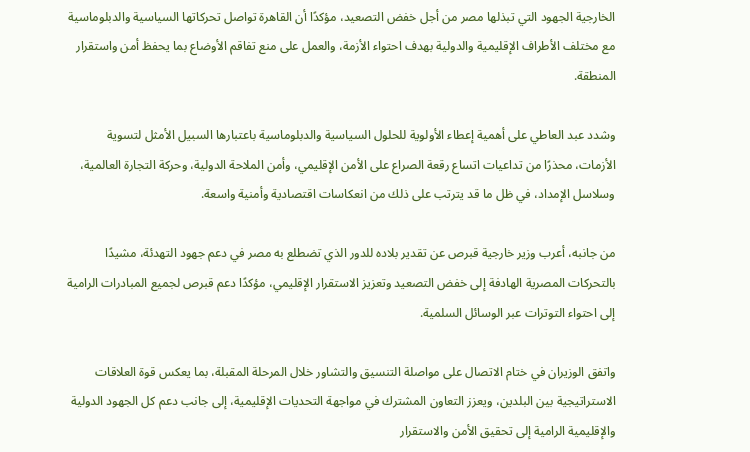الخارجية الجهود التي تبذلها مصر من أجل خفض التصعيد، مؤكدًا أن القاهرة تواصل تحركاتها السياسية والدبلوماسية مع مختلف الأطراف الإقليمية والدولية بهدف احتواء الأزمة، والعمل على منع تفاقم الأوضاع بما يحفظ أمن واستقرار المنطقة.

وشدد عبد العاطي على أهمية إعطاء الأولوية للحلول السياسية والدبلوماسية باعتبارها السبيل الأمثل لتسوية الأزمات، محذرًا من تداعيات اتساع رقعة الصراع على الأمن الإقليمي، وأمن الملاحة الدولية، وحركة التجارة العالمية، وسلاسل الإمداد، في ظل ما قد يترتب على ذلك من انعكاسات اقتصادية وأمنية واسعة.

من جانبه، أعرب وزير خارجية قبرص عن تقدير بلاده للدور الذي تضطلع به مصر في دعم جهود التهدئة، مشيدًا بالتحركات المصرية الهادفة إلى خفض التصعيد وتعزيز الاستقرار الإقليمي، مؤكدًا دعم قبرص لجميع المبادرات الرامية إلى احتواء التوترات عبر الوسائل السلمية.

واتفق الوزيران في ختام الاتصال على مواصلة التنسيق والتشاور خلال المرحلة المقبلة، بما يعكس قوة العلاقات الاستراتيجية بين البلدين، ويعزز التعاون المشترك في مواجهة التحديات الإقليمية، إلى جانب دعم كل الجهود الدولية والإقليمية الرامية إلى تحقيق الأمن والاستقرار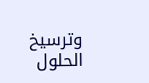وترسيخ الحلول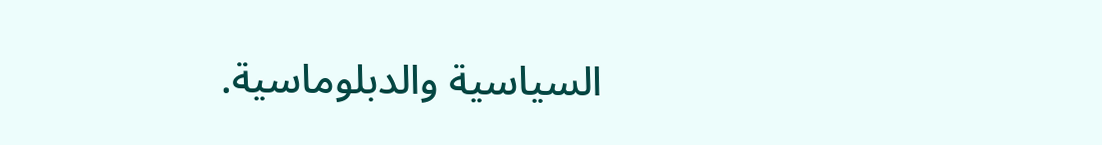السياسية والدبلوماسية.